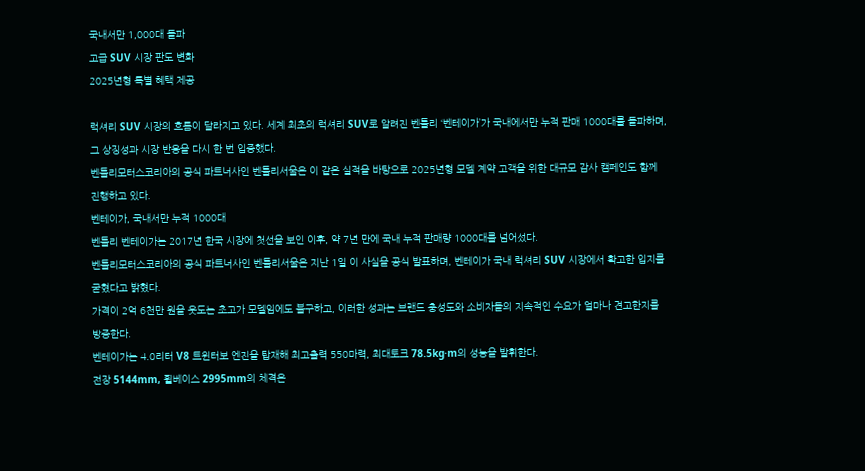국내서만 1,000대 돌파
고급 SUV 시장 판도 변화
2025년형 특별 혜택 제공

럭셔리 SUV 시장의 흐름이 달라지고 있다. 세계 최초의 럭셔리 SUV로 알려진 벤틀리 ‘벤테이가’가 국내에서만 누적 판매 1000대를 돌파하며, 그 상징성과 시장 반응을 다시 한 번 입증했다.
벤틀리모터스코리아의 공식 파트너사인 벤틀리서울은 이 같은 실적을 바탕으로 2025년형 모델 계약 고객을 위한 대규모 감사 캠페인도 함께 진행하고 있다.
벤테이가, 국내서만 누적 1000대
벤틀리 벤테이가는 2017년 한국 시장에 첫선을 보인 이후, 약 7년 만에 국내 누적 판매량 1000대를 넘어섰다.
벤틀리모터스코리아의 공식 파트너사인 벤틀리서울은 지난 1일 이 사실을 공식 발표하며, 벤테이가 국내 럭셔리 SUV 시장에서 확고한 입지를 굳혔다고 밝혔다.
가격이 2억 6천만 원을 웃도는 초고가 모델임에도 불구하고, 이러한 성과는 브랜드 충성도와 소비자들의 지속적인 수요가 얼마나 견고한지를 방증한다.
벤테이가는 4.0리터 V8 트윈터보 엔진을 탑재해 최고출력 550마력, 최대토크 78.5kg·m의 성능을 발휘한다.
전장 5144mm, 휠베이스 2995mm의 체격은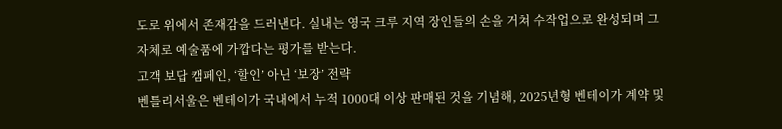도로 위에서 존재감을 드러낸다. 실내는 영국 크루 지역 장인들의 손을 거쳐 수작업으로 완성되며 그 자체로 예술품에 가깝다는 평가를 받는다.
고객 보답 캠페인, ‘할인’ 아닌 ‘보장’ 전략
벤틀리서울은 벤테이가 국내에서 누적 1000대 이상 판매된 것을 기념해, 2025년형 벤테이가 계약 및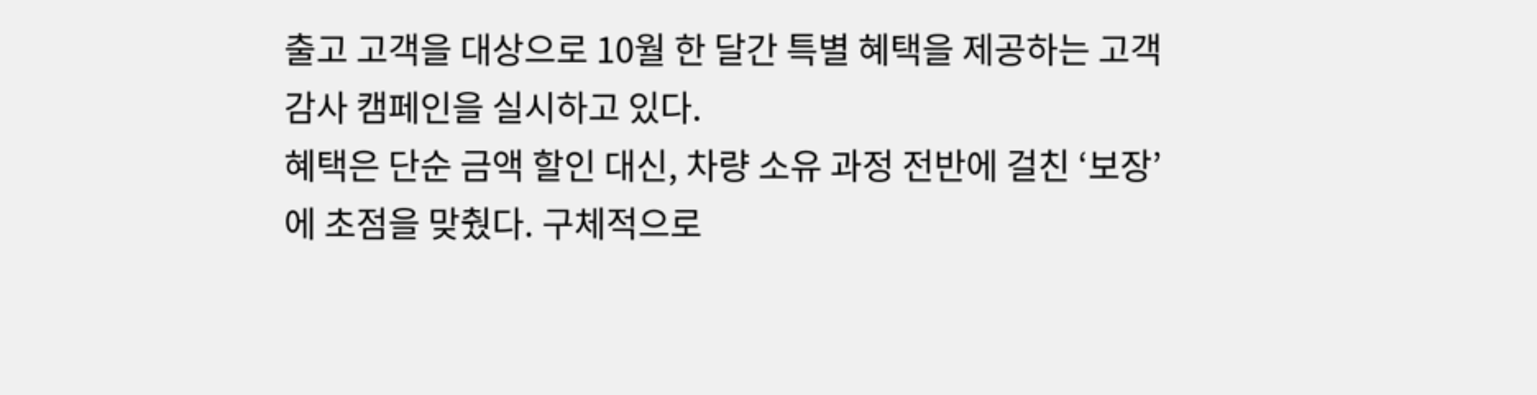출고 고객을 대상으로 10월 한 달간 특별 혜택을 제공하는 고객 감사 캠페인을 실시하고 있다.
혜택은 단순 금액 할인 대신, 차량 소유 과정 전반에 걸친 ‘보장’에 초점을 맞췄다. 구체적으로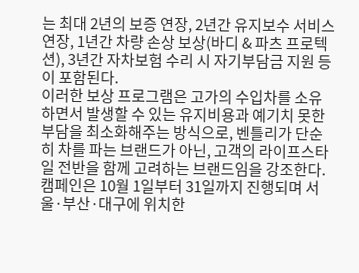는 최대 2년의 보증 연장, 2년간 유지보수 서비스 연장, 1년간 차량 손상 보상(바디 & 파츠 프로텍션), 3년간 자차보험 수리 시 자기부담금 지원 등이 포함된다.
이러한 보상 프로그램은 고가의 수입차를 소유하면서 발생할 수 있는 유지비용과 예기치 못한 부담을 최소화해주는 방식으로, 벤틀리가 단순히 차를 파는 브랜드가 아닌, 고객의 라이프스타일 전반을 함께 고려하는 브랜드임을 강조한다.
캠페인은 10월 1일부터 31일까지 진행되며 서울·부산·대구에 위치한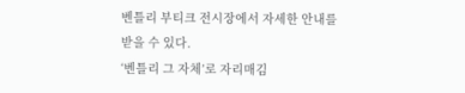벤틀리 부티크 전시장에서 자세한 안내를 받을 수 있다.
‘벤틀리 그 자체’로 자리매김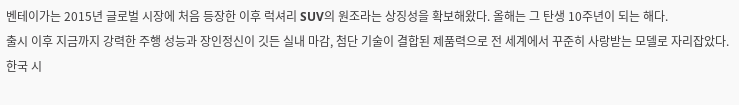벤테이가는 2015년 글로벌 시장에 처음 등장한 이후 럭셔리 SUV의 원조라는 상징성을 확보해왔다. 올해는 그 탄생 10주년이 되는 해다.
출시 이후 지금까지 강력한 주행 성능과 장인정신이 깃든 실내 마감, 첨단 기술이 결합된 제품력으로 전 세계에서 꾸준히 사랑받는 모델로 자리잡았다.
한국 시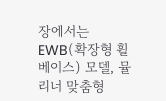장에서는 EWB(확장형 휠베이스) 모델, 뮬리너 맞춤형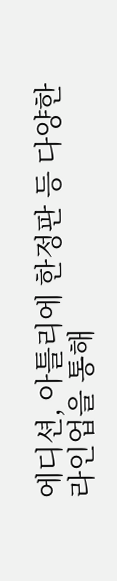에디션, 아틀리에 한정판 등 다양한 라인업을 통해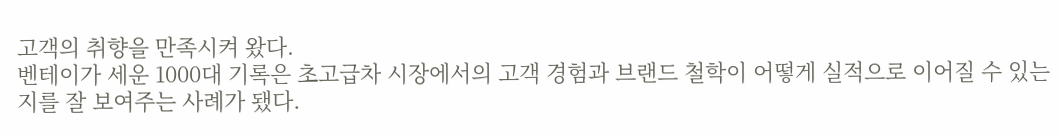고객의 취향을 만족시켜 왔다.
벤테이가 세운 1000대 기록은 초고급차 시장에서의 고객 경험과 브랜드 철학이 어떻게 실적으로 이어질 수 있는지를 잘 보여주는 사례가 됐다.